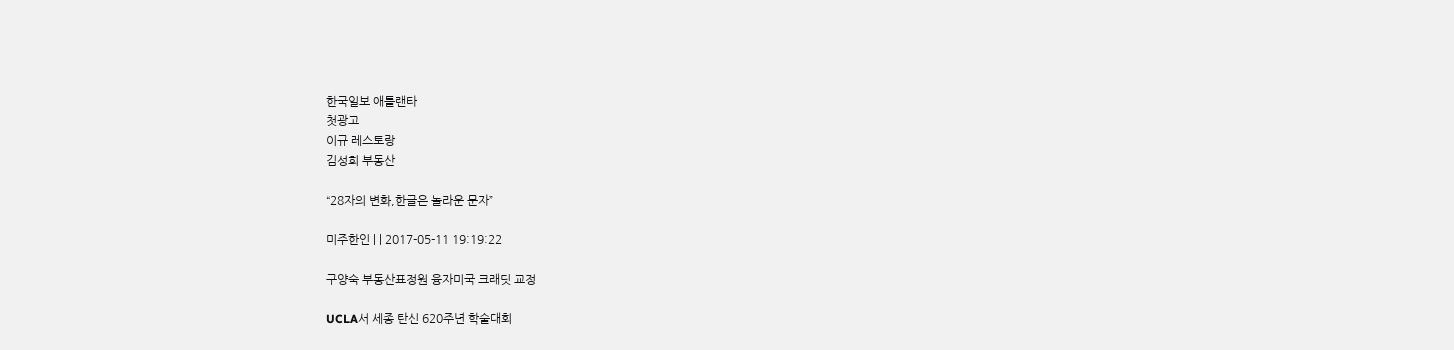한국일보 애틀랜타
첫광고
이규 레스토랑
김성희 부동산

“28자의 변화,한글은 놀라운 문자”

미주한인 | | 2017-05-11 19:19:22

구양숙 부동산표정원 융자미국 크래딧 교정

UCLA서 세종 탄신 620주년 학술대회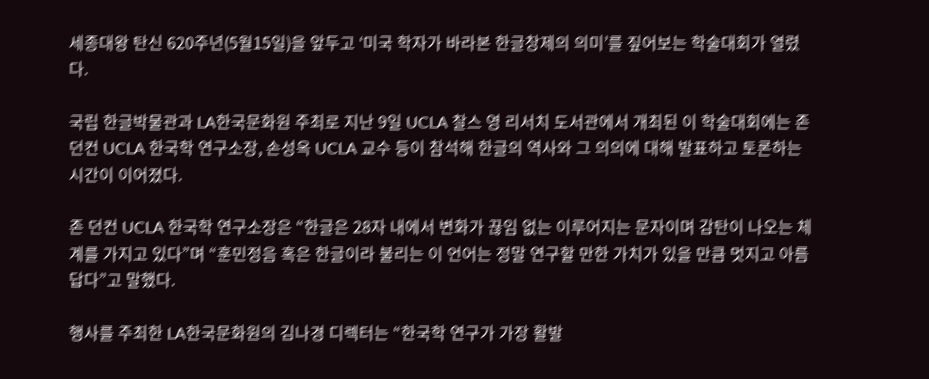세종대왕 탄신 620주년(5월15일)을 앞두고 ‘미국 학자가 바라본 한글창제의 의미’를 짚어보는 학술대회가 열렸다.

국립 한글박물관과 LA한국문화원 주최로 지난 9일 UCLA 찰스 영 리서치 도서관에서 개최된 이 학술대회에는 존 던컨 UCLA 한국학 연구소장, 손성옥 UCLA 교수 등이 참석해 한글의 역사와 그 의의에 대해 발표하고 토론하는 시간이 이어졌다.

존 던컨 UCLA 한국학 연구소장은 “한글은 28자 내에서 변화가 끊임 없는 이루어지는 문자이며 감탄이 나오는 체계를 가지고 있다”며 “훈민정음 혹은 한글이라 불리는 이 언어는 정말 연구할 만한 가치가 있을 만큼 멋지고 아름답다”고 말했다.

행사를 주최한 LA한국문화원의 김나경 디렉터는 “한국학 연구가 가장 활발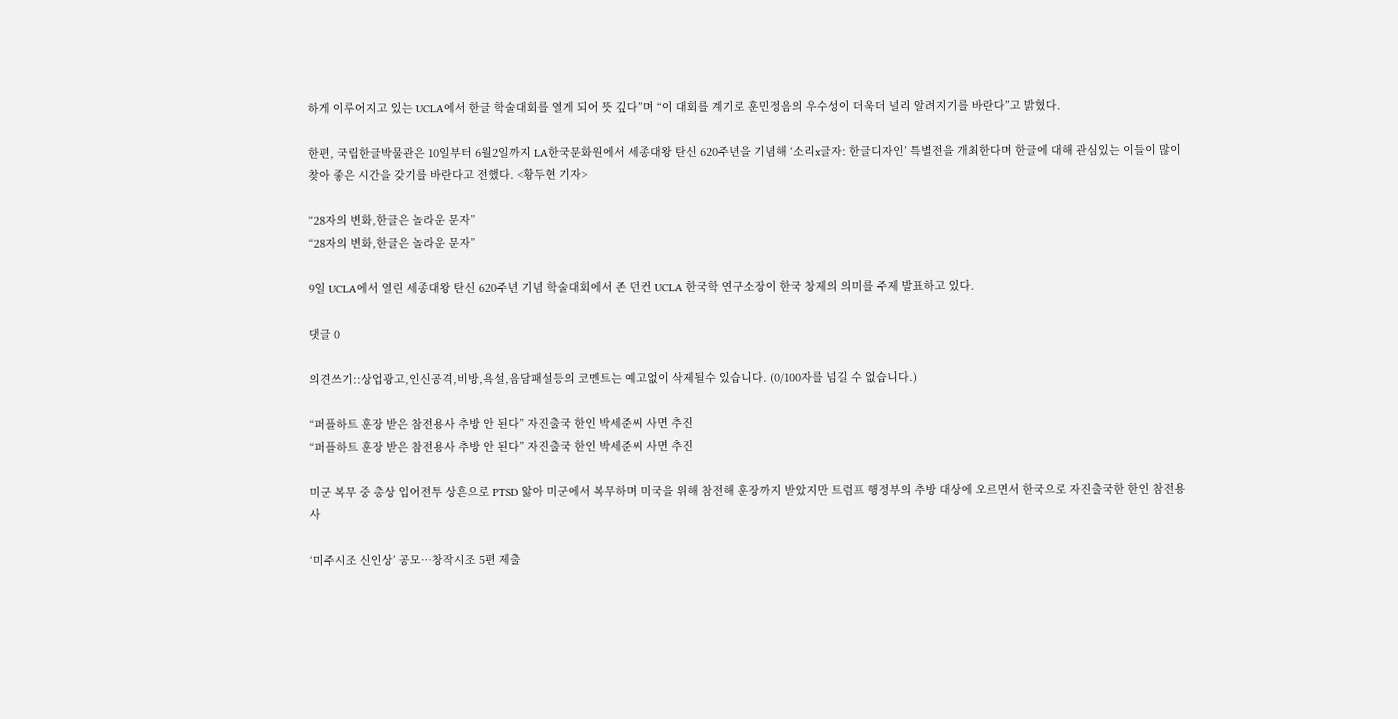하게 이루어지고 있는 UCLA에서 한글 학술대회를 열게 되어 뜻 깊다”며 “이 대회를 계기로 훈민정음의 우수성이 더욱더 널리 알려지기를 바란다”고 밝혔다.

한편, 국립한글박물관은 10일부터 6월2일까지 LA한국문화원에서 세종대왕 탄신 620주년을 기념해 ‘소리x글자: 한글디자인’ 특별전을 개최한다며 한글에 대해 관심있는 이들이 많이 찾아 좋은 시간을 갖기를 바란다고 전했다. <황두현 기자>

“28자의 변화,한글은 놀라운 문자”
“28자의 변화,한글은 놀라운 문자”

9일 UCLA에서 열린 세종대왕 탄신 620주년 기념 학술대회에서 존 던컨 UCLA 한국학 연구소장이 한국 창제의 의미를 주제 발표하고 있다.

댓글 0

의견쓰기::상업광고,인신공격,비방,욕설,음담패설등의 코멘트는 예고없이 삭제될수 있습니다. (0/100자를 넘길 수 없습니다.)

“퍼플하트 훈장 받은 참전용사 추방 안 된다” 자진출국 한인 박세준씨 사면 추진
“퍼플하트 훈장 받은 참전용사 추방 안 된다” 자진출국 한인 박세준씨 사면 추진

미군 복무 중 총상 입어전투 상흔으로 PTSD 앓아 미군에서 복무하며 미국을 위해 참전해 훈장까지 받았지만 트럼프 행정부의 추방 대상에 오르면서 한국으로 자진출국한 한인 참전용사

‘미주시조 신인상’ 공모…창작시조 5편 제출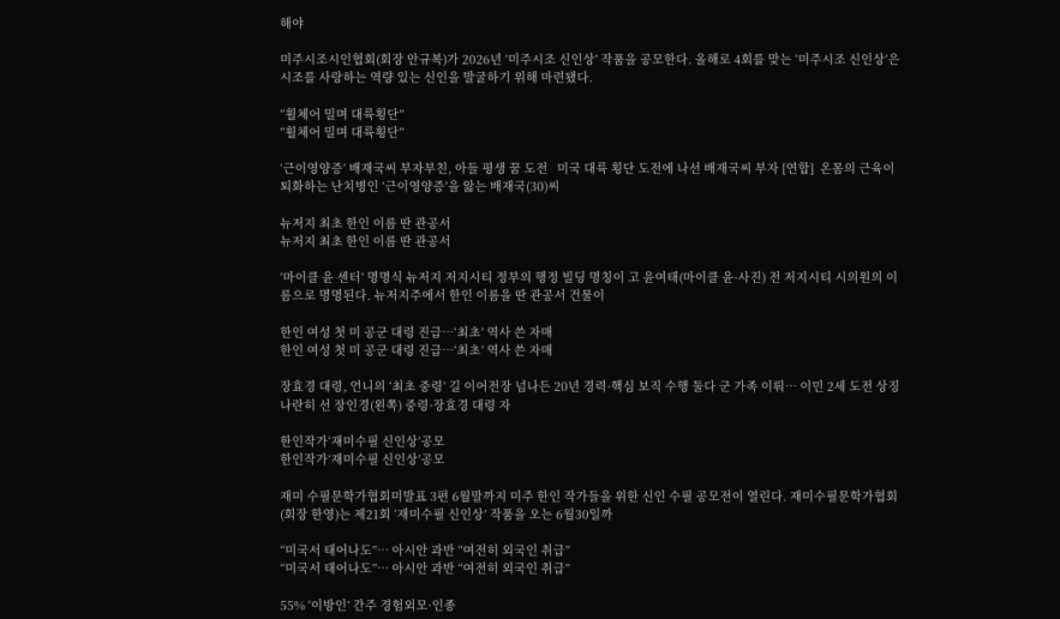해야

미주시조시인협회(회장 안규복)가 2026년 ‘미주시조 신인상’ 작품을 공모한다. 올해로 4회를 맞는 ‘미주시조 신인상’은 시조를 사랑하는 역량 있는 신인을 발굴하기 위해 마련됐다.

“휠체어 밀며 대륙횡단”
“휠체어 밀며 대륙횡단”

‘근이영양증’ 배재국씨 부자부친, 아들 평생 꿈 도전   미국 대륙 횡단 도전에 나선 배재국씨 부자 [연합]  온몸의 근육이 퇴화하는 난치병인 ‘근이영양증’을 앓는 배재국(30)씨

뉴저지 최초 한인 이름 딴 관공서
뉴저지 최초 한인 이름 딴 관공서

‘마이클 윤 센터’ 명명식 뉴저지 저지시티 정부의 행정 빌딩 명칭이 고 윤여태(마이클 윤·사진) 전 저지시티 시의원의 이름으로 명명된다. 뉴저지주에서 한인 이름을 딴 관공서 건물이

한인 여성 첫 미 공군 대령 진급…‘최초’ 역사 쓴 자매
한인 여성 첫 미 공군 대령 진급…‘최초’ 역사 쓴 자매

장효경 대령, 언니의 ‘최초 중령’ 길 이어전장 넘나든 20년 경력·핵심 보직 수행 둘다 군 가족 이뤄… 이민 2세 도전 상징     나란히 선 장인경(왼쪽) 중령·장효경 대령 자

한인작가‘재미수필 신인상’공모
한인작가‘재미수필 신인상’공모

재미 수필문학가협회미발표 3편 6월말까지 미주 한인 작가들을 위한 신인 수필 공모전이 열린다. 재미수필문학가협회(회장 한영)는 제21회 ‘재미수필 신인상’ 작품을 오는 6월30일까

“미국서 태어나도”… 아시안 과반 “여전히 외국인 취급”
“미국서 태어나도”… 아시안 과반 “여전히 외국인 취급”

55% ‘이방인’ 간주 경험외모·인종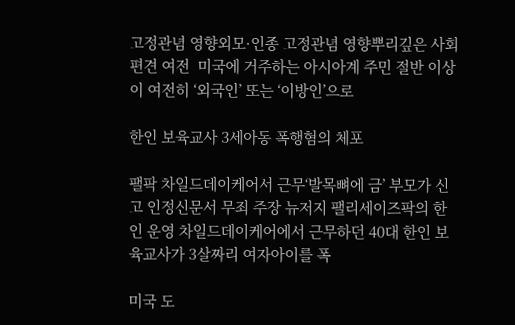고정관념 영향외모·인종 고정관념 영향뿌리깊은 사회 편견 여전  미국에 거주하는 아시아계 주민 절반 이상이 여전히 ‘외국인’ 또는 ‘이방인’으로

한인 보육교사 3세아동 폭행혐의 체포

팰팍 차일드데이케어서 근무‘발목뼈에 금’ 부모가 신고 인정신문서 무죄 주장 뉴저지 팰리세이즈팍의 한인 운영 차일드데이케어에서 근무하던 40대 한인 보육교사가 3살짜리 여자아이를 폭

미국 도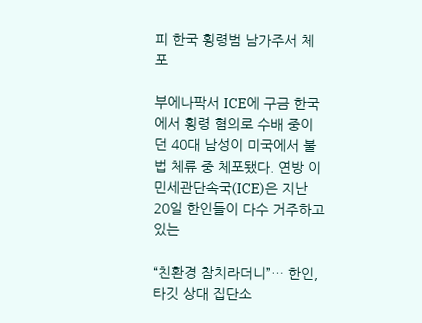피 한국 횡령범 남가주서 체포

부에나팍서 ICE에 구금 한국에서 횡령 혐의로 수배 중이던 40대 남성이 미국에서 불법 체류 중 체포됐다. 연방 이민세관단속국(ICE)은 지난 20일 한인들이 다수 거주하고 있는

“친환경 참치라더니”… 한인, 타깃 상대 집단소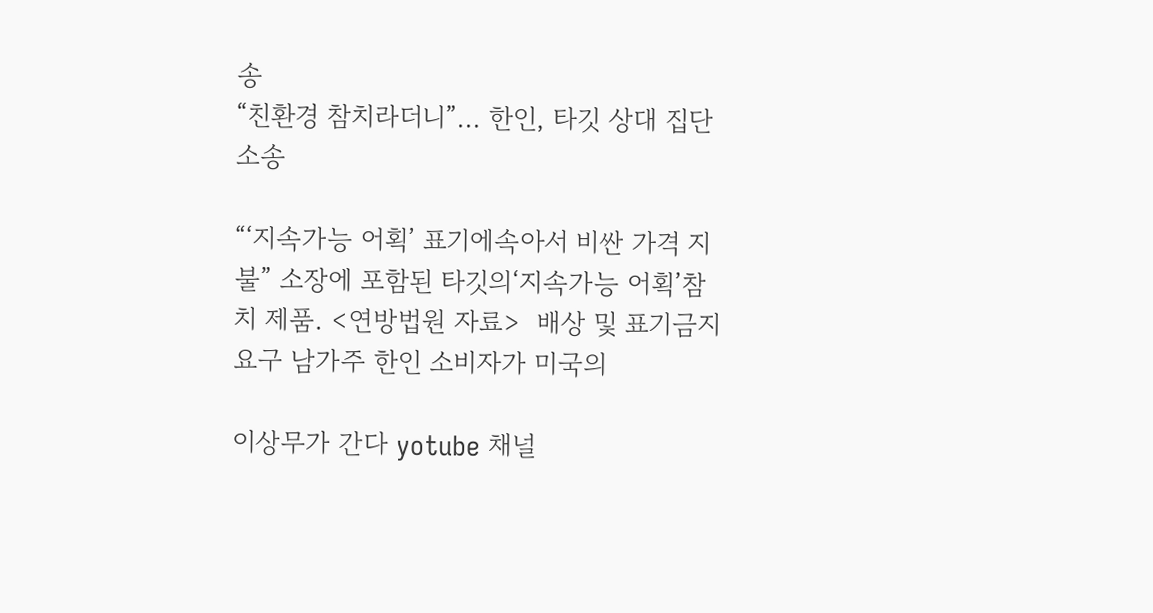송
“친환경 참치라더니”… 한인, 타깃 상대 집단소송

“‘지속가능 어획’ 표기에속아서 비싼 가격 지불” 소장에 포함된 타깃의‘지속가능 어획’참치 제품. <연방법원 자료>  배상 및 표기금지 요구 남가주 한인 소비자가 미국의

이상무가 간다 yotube 채널